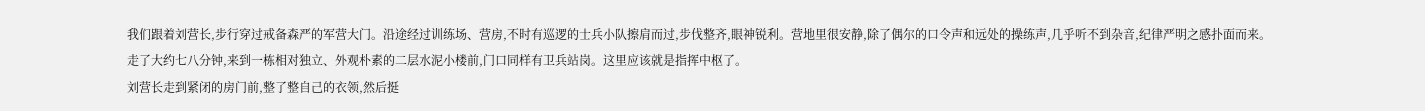我们跟着刘营长,步行穿过戒备森严的军营大门。沿途经过训练场、营房,不时有巡逻的士兵小队擦肩而过,步伐整齐,眼神锐利。营地里很安静,除了偶尔的口令声和远处的操练声,几乎听不到杂音,纪律严明之感扑面而来。
走了大约七八分钟,来到一栋相对独立、外观朴素的二层水泥小楼前,门口同样有卫兵站岗。这里应该就是指挥中枢了。
刘营长走到紧闭的房门前,整了整自己的衣领,然后挺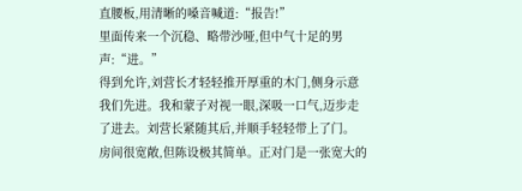直腰板,用清晰的嗓音喊道:“报告!”
里面传来一个沉稳、略带沙哑,但中气十足的男声:“进。”
得到允许,刘营长才轻轻推开厚重的木门,侧身示意我们先进。我和蒙子对视一眼,深吸一口气,迈步走了进去。刘营长紧随其后,并顺手轻轻带上了门。
房间很宽敞,但陈设极其简单。正对门是一张宽大的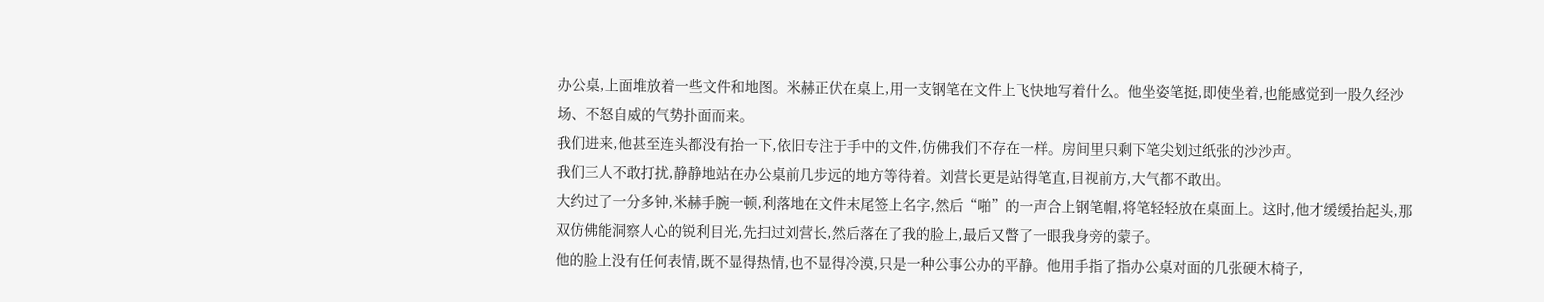办公桌,上面堆放着一些文件和地图。米赫正伏在桌上,用一支钢笔在文件上飞快地写着什么。他坐姿笔挺,即使坐着,也能感觉到一股久经沙场、不怒自威的气势扑面而来。
我们进来,他甚至连头都没有抬一下,依旧专注于手中的文件,仿佛我们不存在一样。房间里只剩下笔尖划过纸张的沙沙声。
我们三人不敢打扰,静静地站在办公桌前几步远的地方等待着。刘营长更是站得笔直,目视前方,大气都不敢出。
大约过了一分多钟,米赫手腕一顿,利落地在文件末尾签上名字,然后“啪”的一声合上钢笔帽,将笔轻轻放在桌面上。这时,他才缓缓抬起头,那双仿佛能洞察人心的锐利目光,先扫过刘营长,然后落在了我的脸上,最后又瞥了一眼我身旁的蒙子。
他的脸上没有任何表情,既不显得热情,也不显得冷漠,只是一种公事公办的平静。他用手指了指办公桌对面的几张硬木椅子,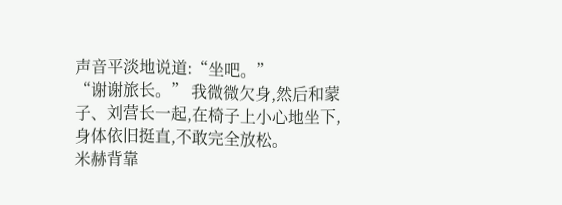声音平淡地说道:“坐吧。”
“谢谢旅长。” 我微微欠身,然后和蒙子、刘营长一起,在椅子上小心地坐下,身体依旧挺直,不敢完全放松。
米赫背靠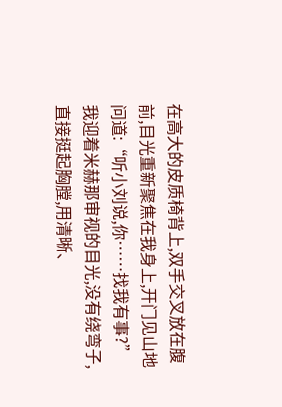在高大的皮质椅背上,双手交叉放在腹前,目光重新聚焦在我身上,开门见山地问道:“听小刘说,你……找我有事?”
我迎着米赫那审视的目光,没有绕弯子,直接挺起胸膛,用清晰、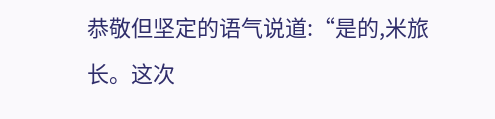恭敬但坚定的语气说道:“是的,米旅长。这次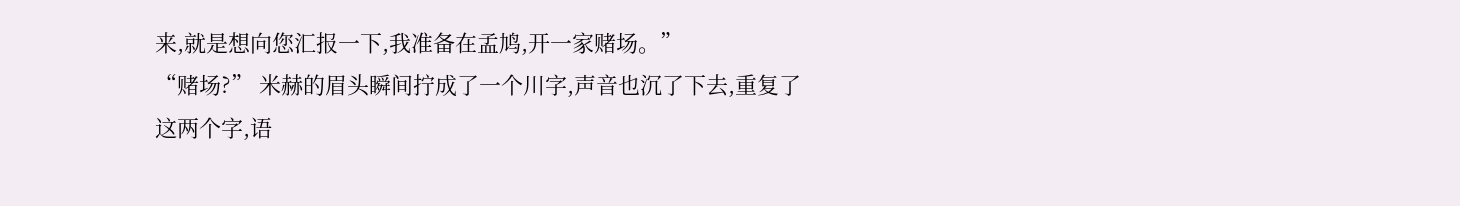来,就是想向您汇报一下,我准备在孟鸠,开一家赌场。”
“赌场?” 米赫的眉头瞬间拧成了一个川字,声音也沉了下去,重复了这两个字,语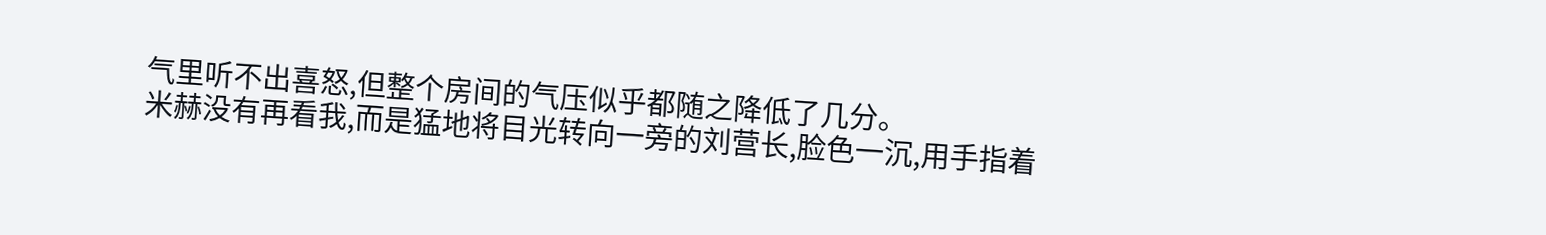气里听不出喜怒,但整个房间的气压似乎都随之降低了几分。
米赫没有再看我,而是猛地将目光转向一旁的刘营长,脸色一沉,用手指着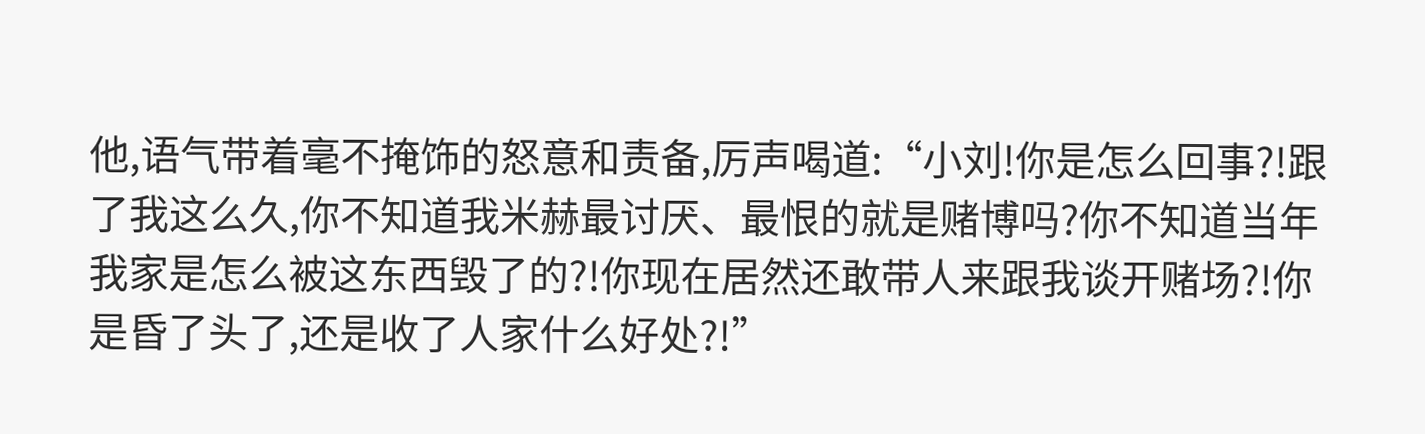他,语气带着毫不掩饰的怒意和责备,厉声喝道:“小刘!你是怎么回事?!跟了我这么久,你不知道我米赫最讨厌、最恨的就是赌博吗?你不知道当年我家是怎么被这东西毁了的?!你现在居然还敢带人来跟我谈开赌场?!你是昏了头了,还是收了人家什么好处?!”